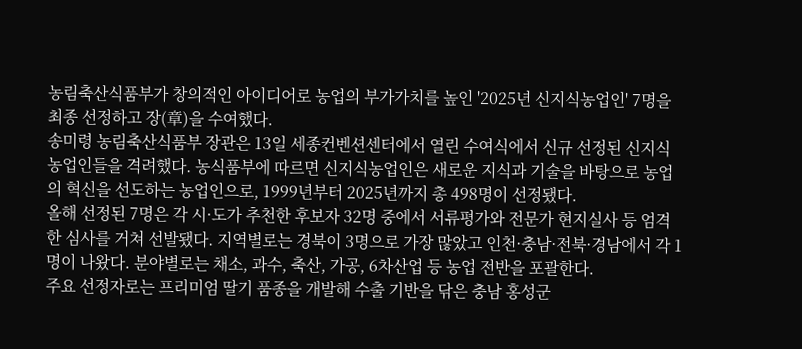농림축산식품부가 창의적인 아이디어로 농업의 부가가치를 높인 '2025년 신지식농업인' 7명을 최종 선정하고 장(章)을 수여했다.
송미령 농림축산식품부 장관은 13일 세종컨벤션센터에서 열린 수여식에서 신규 선정된 신지식농업인들을 격려했다. 농식품부에 따르면 신지식농업인은 새로운 지식과 기술을 바탕으로 농업의 혁신을 선도하는 농업인으로, 1999년부터 2025년까지 총 498명이 선정됐다.
올해 선정된 7명은 각 시·도가 추천한 후보자 32명 중에서 서류평가와 전문가 현지실사 등 엄격한 심사를 거쳐 선발됐다. 지역별로는 경북이 3명으로 가장 많았고 인천·충남·전북·경남에서 각 1명이 나왔다. 분야별로는 채소, 과수, 축산, 가공, 6차산업 등 농업 전반을 포괄한다.
주요 선정자로는 프리미엄 딸기 품종을 개발해 수출 기반을 닦은 충남 홍성군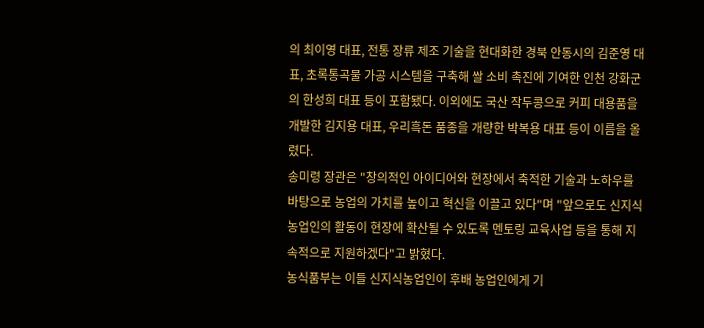의 최이영 대표, 전통 장류 제조 기술을 현대화한 경북 안동시의 김준영 대표, 초록통곡물 가공 시스템을 구축해 쌀 소비 촉진에 기여한 인천 강화군의 한성희 대표 등이 포함됐다. 이외에도 국산 작두콩으로 커피 대용품을 개발한 김지용 대표, 우리흑돈 품종을 개량한 박복용 대표 등이 이름을 올렸다.
송미령 장관은 "창의적인 아이디어와 현장에서 축적한 기술과 노하우를 바탕으로 농업의 가치를 높이고 혁신을 이끌고 있다"며 "앞으로도 신지식농업인의 활동이 현장에 확산될 수 있도록 멘토링 교육사업 등을 통해 지속적으로 지원하겠다"고 밝혔다.
농식품부는 이들 신지식농업인이 후배 농업인에게 기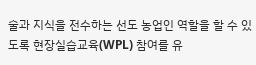술과 지식을 전수하는 선도 농업인 역할을 할 수 있도록 현장실습교육(WPL) 참여를 유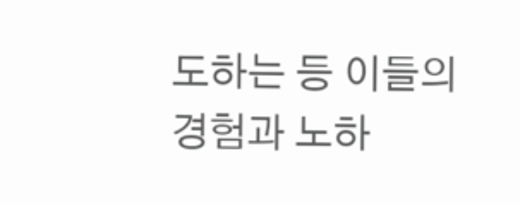도하는 등 이들의 경험과 노하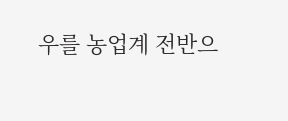우를 농업계 전반으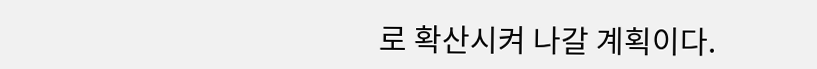로 확산시켜 나갈 계획이다.